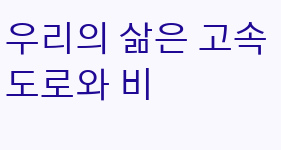우리의 삶은 고속도로와 비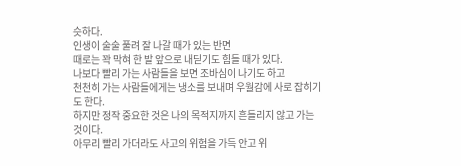슷하다.
인생이 술술 풀려 잘 나갈 때가 있는 반면
때로는 꽉 막혀 한 발 앞으로 내딛기도 힘들 때가 있다.
나보다 빨리 가는 사람들을 보면 조바심이 나기도 하고
천천히 가는 사람들에게는 냉소를 보내며 우월감에 사로 잡히기도 한다.
하지만 정작 중요한 것은 나의 목적지까지 흔들리지 않고 가는 것이다.
아무리 빨리 가더라도 사고의 위험을 가득 안고 위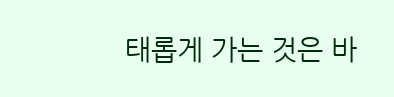태롭게 가는 것은 바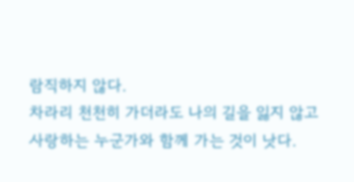람직하지 않다.
차라리 천천히 가더라도 나의 길을 잃지 않고 사랑하는 누군가와 함께 가는 것이 낫다.